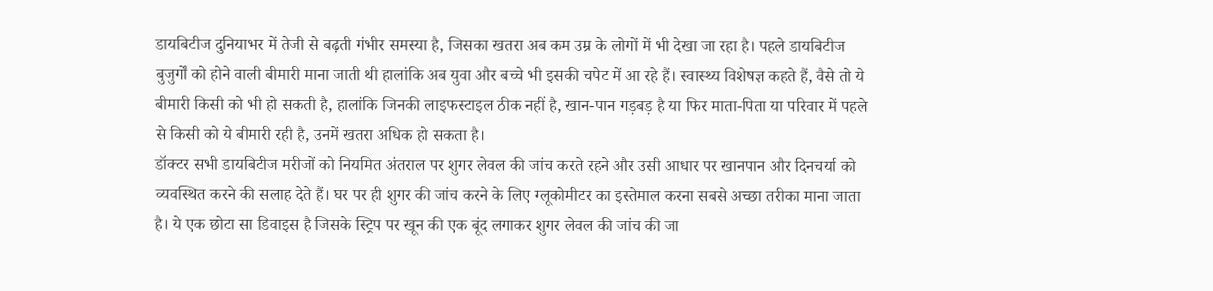डायबिटीज दुनियाभर में तेजी से बढ़ती गंभीर समस्या है, जिसका खतरा अब कम उम्र के लोगों में भी देखा जा रहा है। पहले डायबिटीज बुजुर्गों को होने वाली बीमारी माना जाती थी हालांकि अब युवा और बच्चे भी इसकी चपेट में आ रहे हैं। स्वास्थ्य विशेषज्ञ कहते हैं, वैसे तो ये बीमारी किसी को भी हो सकती है, हालांकि जिनकी लाइफस्टाइल ठीक नहीं है, खान-पान गड़बड़ है या फिर माता-पिता या परिवार में पहले से किसी को ये बीमारी रही है, उनमें खतरा अधिक हो सकता है।
डॉक्टर सभी डायबिटीज मरीजों को नियमित अंतराल पर शुगर लेवल की जांच करते रहने और उसी आधार पर खानपान और दिनचर्या को व्यवस्थित करने की सलाह देते हैं। घर पर ही शुगर की जांच करने के लिए ग्लूकोमीटर का इस्तेमाल करना सबसे अच्छा तरीका माना जाता है। ये एक छोटा सा डिवाइस है जिसके स्ट्रिप पर खून की एक बूंद लगाकर शुगर लेवल की जांच की जा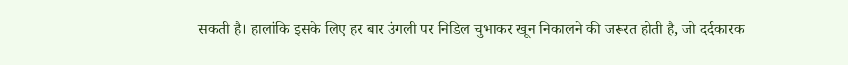सकती है। हालांकि इसके लिए हर बार उंगली पर निडिल चुभाकर खून निकालने की जरूरत होती है, जो दर्दकारक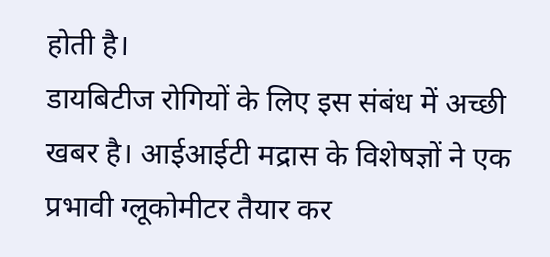होती है।
डायबिटीज रोगियों के लिए इस संबंध में अच्छी खबर है। आईआईटी मद्रास के विशेषज्ञों ने एक प्रभावी ग्लूकोमीटर तैयार कर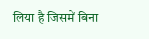लिया है जिसमें बिना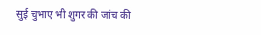सुई चुभाए भी शुगर की जांच की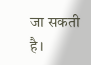जा सकती है।